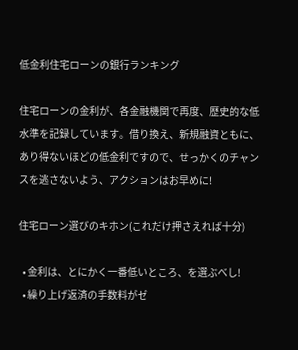低金利住宅ローンの銀行ランキング

住宅ローンの金利が、各金融機関で再度、歴史的な低水準を記録しています。借り換え、新規融資ともに、あり得ないほどの低金利ですので、せっかくのチャンスを逃さないよう、アクションはお早めに!

住宅ローン選びのキホン(これだけ押さえれば十分)

  • 金利は、とにかく一番低いところ、を選ぶべし!
  • 繰り上げ返済の手数料がゼ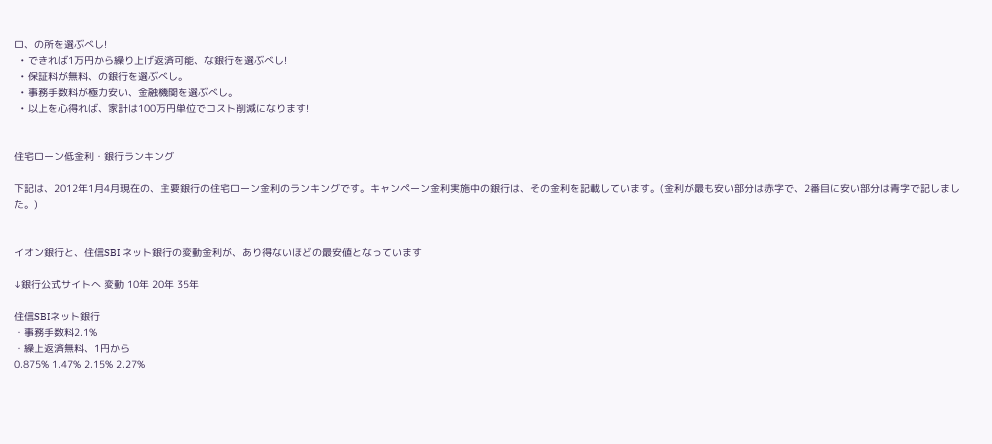ロ、の所を選ぶべし!
  • できれば1万円から繰り上げ返済可能、な銀行を選ぶべし!
  • 保証料が無料、の銀行を選ぶべし。
  • 事務手数料が極力安い、金融機関を選ぶべし。
  • 以上を心得れば、家計は100万円単位でコスト削減になります!


住宅ローン低金利・銀行ランキング

下記は、2012年1月4月現在の、主要銀行の住宅ローン金利のランキングです。キャンペーン金利実施中の銀行は、その金利を記載しています。(金利が最も安い部分は赤字で、2番目に安い部分は青字で記しました。)


イオン銀行と、住信SBI ネット銀行の変動金利が、あり得ないほどの最安値となっています

↓銀行公式サイトへ 変動 10年 20年 35年

住信SBIネット銀行
・事務手数料2.1%
・繰上返済無料、1円から
0.875% 1.47% 2.15% 2.27%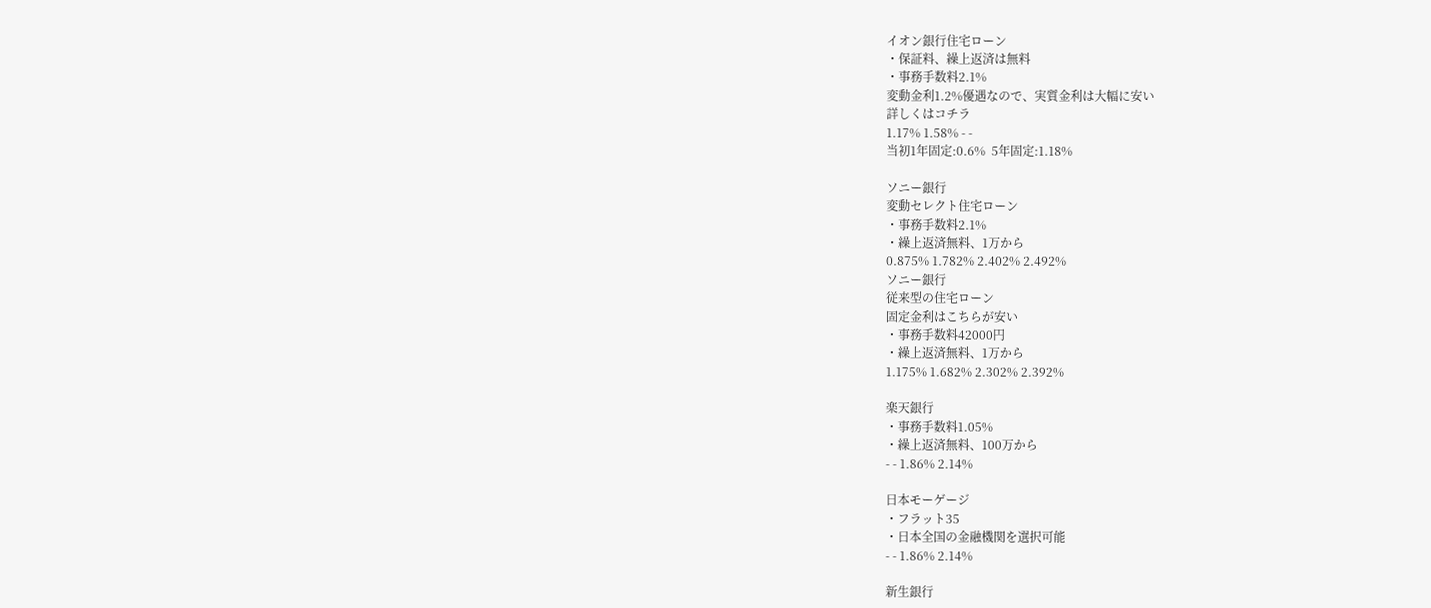イオン銀行住宅ローン
・保証料、繰上返済は無料
・事務手数料2.1%
変動金利1.2%優遇なので、実質金利は大幅に安い
詳しくはコチラ
1.17% 1.58% - -
当初1年固定:0.6%  5年固定:1.18%

ソニー銀行
変動セレクト住宅ローン
・事務手数料2.1%
・繰上返済無料、1万から
0.875% 1.782% 2.402% 2.492%
ソニー銀行
従来型の住宅ローン
固定金利はこちらが安い
・事務手数料42000円
・繰上返済無料、1万から
1.175% 1.682% 2.302% 2.392%

楽天銀行
・事務手数料1.05%
・繰上返済無料、100万から
- - 1.86% 2.14%

日本モーゲージ
・フラット35
・日本全国の金融機関を選択可能
- - 1.86% 2.14%

新生銀行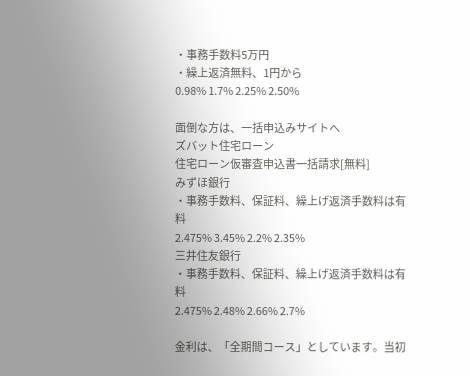・事務手数料5万円
・繰上返済無料、1円から
0.98% 1.7% 2.25% 2.50%

面倒な方は、一括申込みサイトへ
ズバット住宅ローン
住宅ローン仮審査申込書一括請求[無料]
みずほ銀行
・事務手数料、保証料、繰上げ返済手数料は有料
2.475% 3.45% 2.2% 2.35%
三井住友銀行
・事務手数料、保証料、繰上げ返済手数料は有料
2.475% 2.48% 2.66% 2.7%

金利は、「全期間コース」としています。当初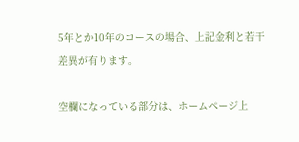5年とか10年のコースの場合、上記金利と若干差異が有ります。

空欄になっている部分は、ホームページ上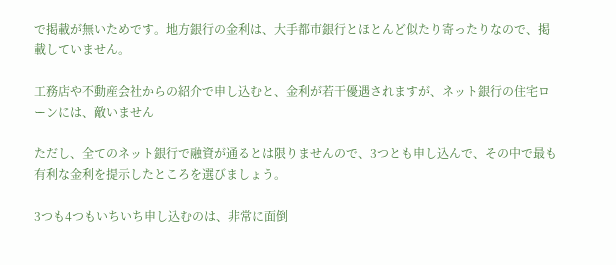で掲載が無いためです。地方銀行の金利は、大手都市銀行とほとんど似たり寄ったりなので、掲載していません。

工務店や不動産会社からの紹介で申し込むと、金利が若干優遇されますが、ネット銀行の住宅ローンには、敵いません

ただし、全てのネット銀行で融資が通るとは限りませんので、3つとも申し込んで、その中で最も有利な金利を提示したところを選びましょう。

3つも4つもいちいち申し込むのは、非常に面倒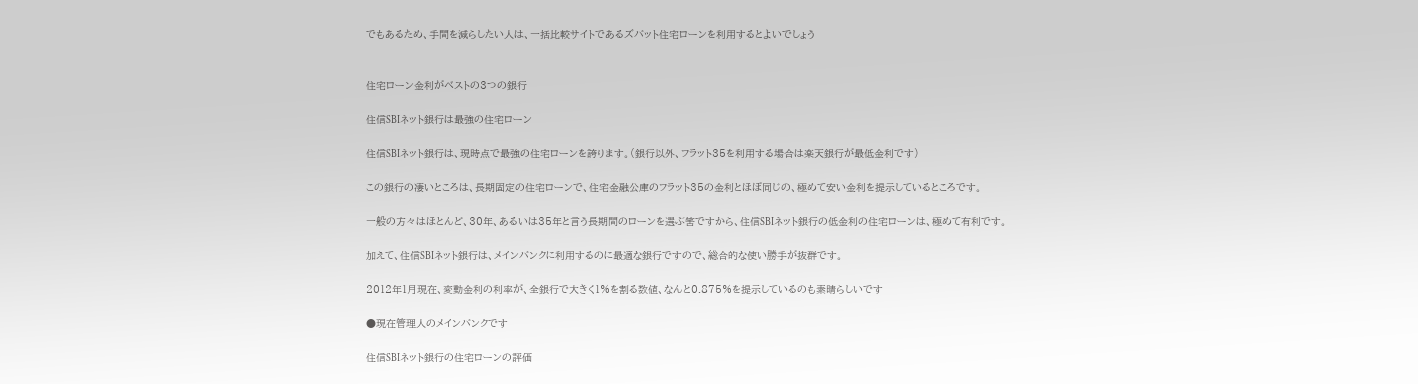でもあるため、手間を減らしたい人は、一括比較サイトであるズバット住宅ローンを利用するとよいでしょう


住宅ローン金利がベストの3つの銀行

住信SBIネット銀行は最強の住宅ローン

住信SBIネット銀行は、現時点で最強の住宅ローンを誇ります。(銀行以外、フラット35を利用する場合は楽天銀行が最低金利です)

この銀行の凄いところは、長期固定の住宅ローンで、住宅金融公庫のフラット35の金利とほぼ同じの、極めて安い金利を提示しているところです。

一般の方々はほとんど、30年、あるいは35年と言う長期間のローンを選ぶ筈ですから、住信SBIネット銀行の低金利の住宅ローンは、極めて有利です。

加えて、住信SBIネット銀行は、メインバンクに利用するのに最適な銀行ですので、総合的な使い勝手が抜群です。

2012年1月現在、変動金利の利率が、全銀行で大きく1%を割る数値、なんと0.875%を提示しているのも素晴らしいです

●現在管理人のメインバンクです

住信SBIネット銀行の住宅ローンの評価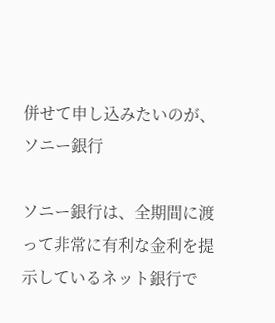併せて申し込みたいのが、ソニー銀行

ソニー銀行は、全期間に渡って非常に有利な金利を提示しているネット銀行で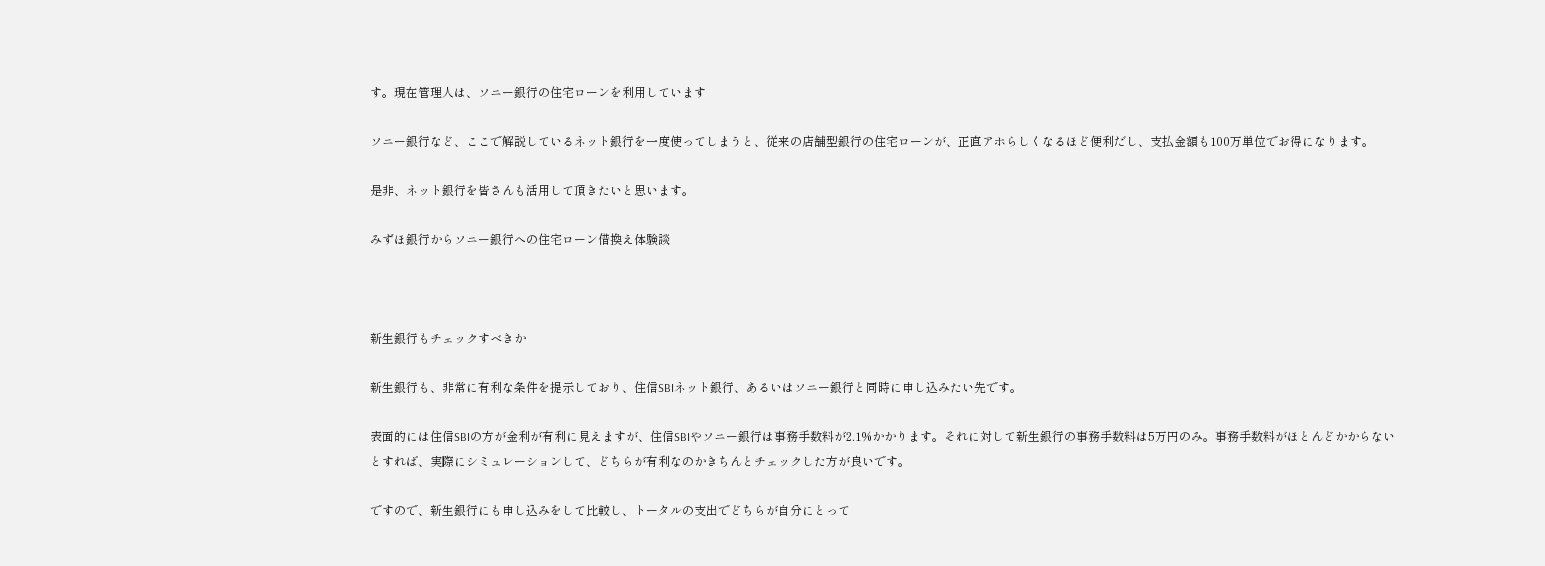す。現在管理人は、ソニー銀行の住宅ローンを利用しています

ソニー銀行など、ここで解説しているネット銀行を一度使ってしまうと、従来の店舗型銀行の住宅ローンが、正直アホらしくなるほど便利だし、支払金額も100万単位でお得になります。

是非、ネット銀行を皆さんも活用して頂きたいと思います。

みずほ銀行からソニー銀行への住宅ローン借換え体験談



新生銀行もチェックすべきか

新生銀行も、非常に有利な条件を提示しており、住信SBIネット銀行、あるいはソニー銀行と同時に申し込みたい先です。

表面的には住信SBIの方が金利が有利に見えますが、住信SBIやソニー銀行は事務手数料が2.1%かかります。それに対して新生銀行の事務手数料は5万円のみ。事務手数料がほとんどかからないとすれば、実際にシミュレーションして、どちらが有利なのかきちんとチェックした方が良いです。

ですので、新生銀行にも申し込みをして比較し、トータルの支出でどちらが自分にとって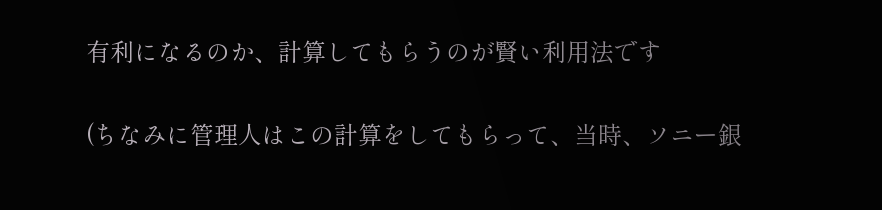有利になるのか、計算してもらうのが賢い利用法です

(ちなみに管理人はこの計算をしてもらって、当時、ソニー銀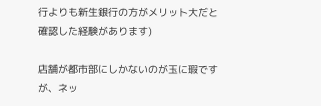行よりも新生銀行の方がメリット大だと確認した経験があります)

店舗が都市部にしかないのが玉に瑕ですが、ネッ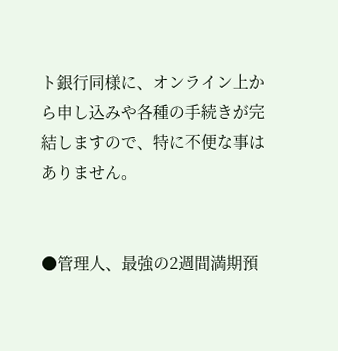ト銀行同様に、オンライン上から申し込みや各種の手続きが完結しますので、特に不便な事はありません。


●管理人、最強の2週間満期預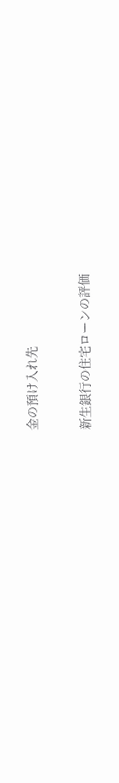金の預け入れ先

新生銀行の住宅ローンの評価